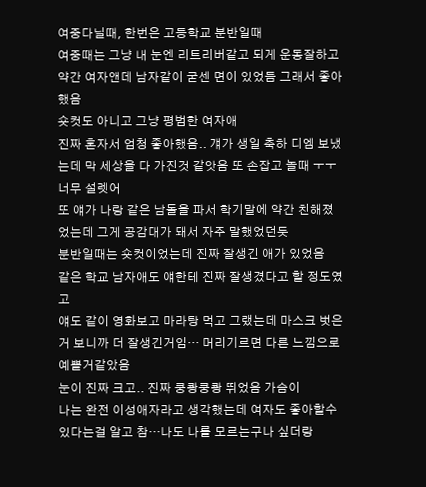여중다닐때, 한번은 고등학교 분반일때
여중때는 그냥 내 눈엔 리트리버같고 되게 운동잘하고 약간 여자앤데 남자같이 굳센 면이 있었듬 그래서 좋아했음
숏컷도 아니고 그냥 평범한 여자애
진짜 혼자서 엄청 좋아했음.. 걔가 생일 축하 디엠 보냈는데 막 세상을 다 가진것 같앗음 또 손잡고 놀때 ㅜㅜ 너무 설렛어
또 얘가 나랑 같은 남돌을 파서 학기말에 약간 친해졌었는데 그게 공감대가 돼서 자주 말했었던듯
분반일때는 숏컷이었는데 진짜 잘생긴 애가 있었음
같은 학교 남자애도 얘한테 진짜 잘생겼다고 할 정도였고
얘도 같이 영화보고 마라탕 먹고 그랬는데 마스크 벗은거 보니까 더 잘생긴거임… 머리기르면 다른 느낌으로 예쁠거같았음
눈이 진짜 크고.. 진짜 쿵쾅쿵쾅 뛰었음 가슴이
나는 완전 이성애자라고 생각했는데 여자도 좋아할수있다는걸 알고 참…나도 나를 모르는구나 싶더랑